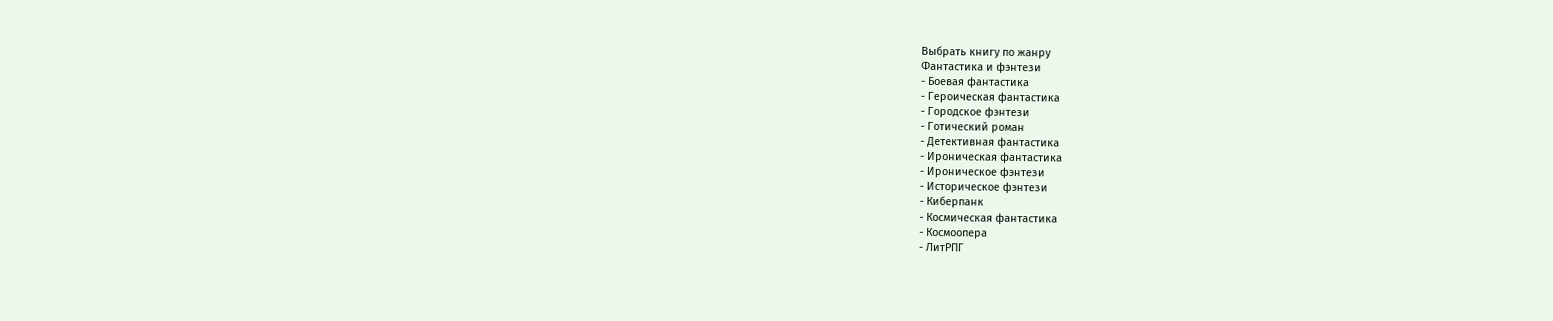Выбрать книгу по жанру
Фантастика и фэнтези
- Боевая фантастика
- Героическая фантастика
- Городское фэнтези
- Готический роман
- Детективная фантастика
- Ироническая фантастика
- Ироническое фэнтези
- Историческое фэнтези
- Киберпанк
- Космическая фантастика
- Космоопера
- ЛитРПГ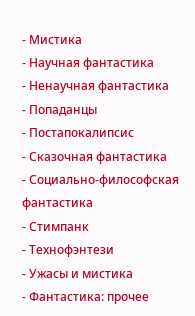- Мистика
- Научная фантастика
- Ненаучная фантастика
- Попаданцы
- Постапокалипсис
- Сказочная фантастика
- Социально-философская фантастика
- Стимпанк
- Технофэнтези
- Ужасы и мистика
- Фантастика: прочее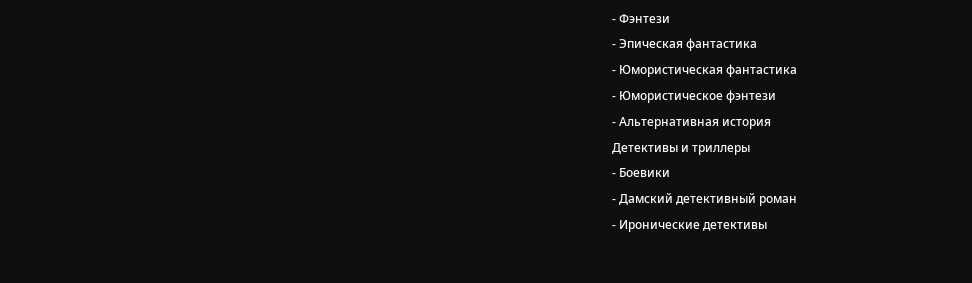- Фэнтези
- Эпическая фантастика
- Юмористическая фантастика
- Юмористическое фэнтези
- Альтернативная история
Детективы и триллеры
- Боевики
- Дамский детективный роман
- Иронические детективы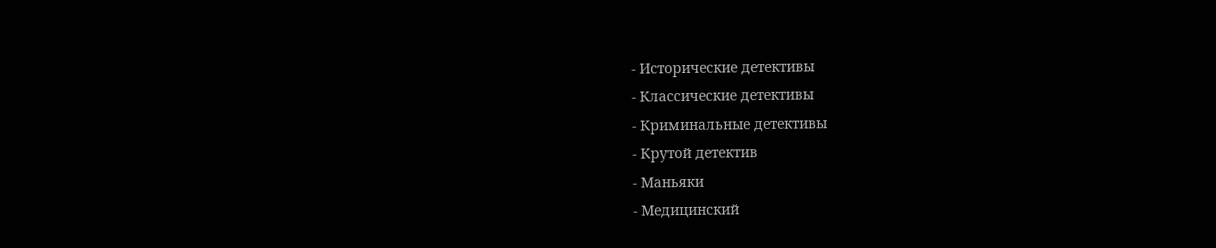- Исторические детективы
- Классические детективы
- Криминальные детективы
- Крутой детектив
- Маньяки
- Медицинский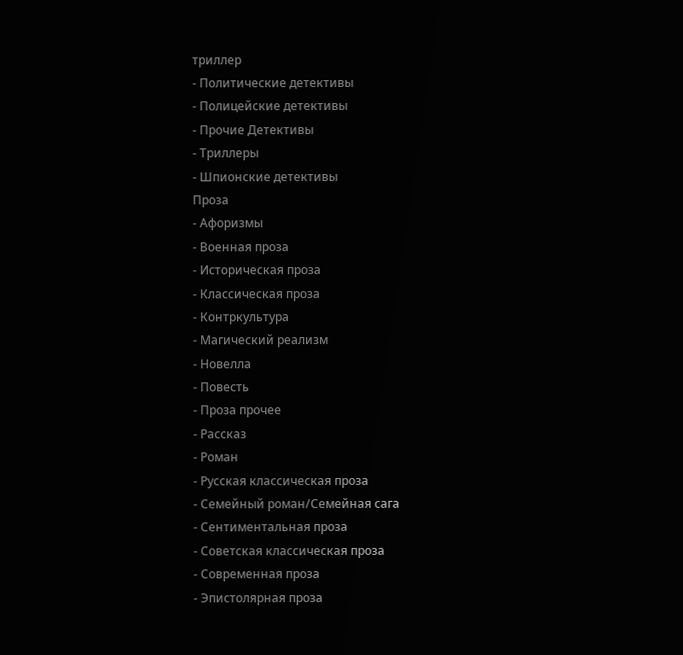триллер
- Политические детективы
- Полицейские детективы
- Прочие Детективы
- Триллеры
- Шпионские детективы
Проза
- Афоризмы
- Военная проза
- Историческая проза
- Классическая проза
- Контркультура
- Магический реализм
- Новелла
- Повесть
- Проза прочее
- Рассказ
- Роман
- Русская классическая проза
- Семейный роман/Семейная сага
- Сентиментальная проза
- Советская классическая проза
- Современная проза
- Эпистолярная проза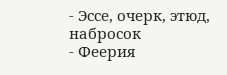- Эссе, очерк, этюд, набросок
- Феерия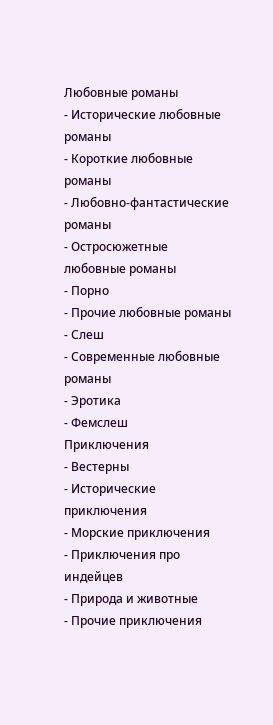Любовные романы
- Исторические любовные романы
- Короткие любовные романы
- Любовно-фантастические романы
- Остросюжетные любовные романы
- Порно
- Прочие любовные романы
- Слеш
- Современные любовные романы
- Эротика
- Фемслеш
Приключения
- Вестерны
- Исторические приключения
- Морские приключения
- Приключения про индейцев
- Природа и животные
- Прочие приключения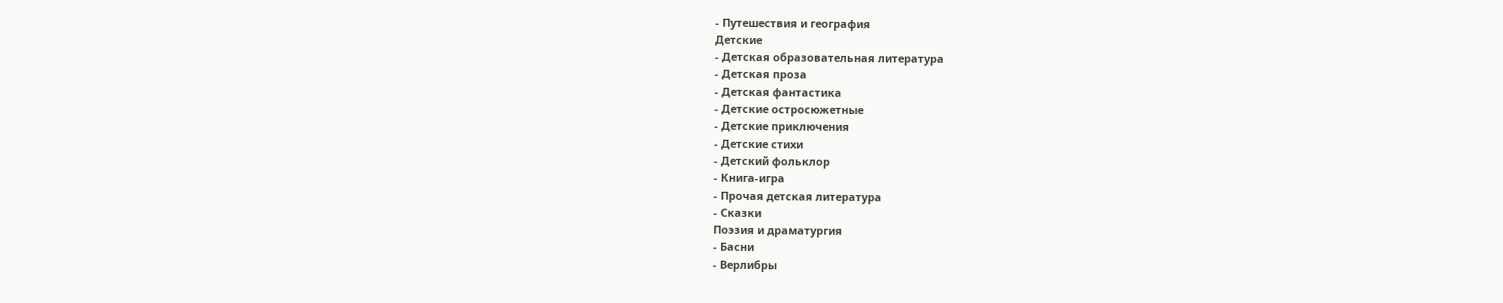- Путешествия и география
Детские
- Детская образовательная литература
- Детская проза
- Детская фантастика
- Детские остросюжетные
- Детские приключения
- Детские стихи
- Детский фольклор
- Книга-игра
- Прочая детская литература
- Сказки
Поэзия и драматургия
- Басни
- Верлибры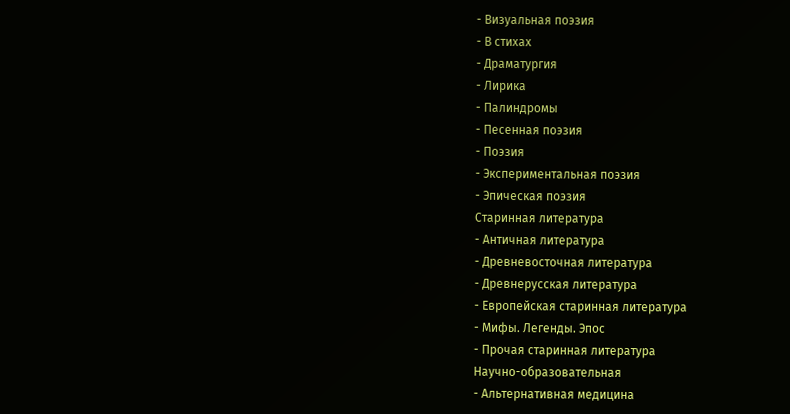- Визуальная поэзия
- В стихах
- Драматургия
- Лирика
- Палиндромы
- Песенная поэзия
- Поэзия
- Экспериментальная поэзия
- Эпическая поэзия
Старинная литература
- Античная литература
- Древневосточная литература
- Древнерусская литература
- Европейская старинная литература
- Мифы. Легенды. Эпос
- Прочая старинная литература
Научно-образовательная
- Альтернативная медицина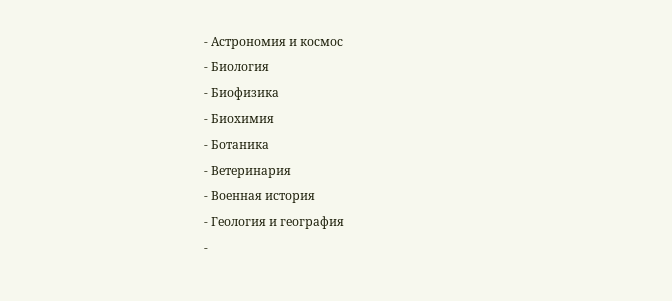- Астрономия и космос
- Биология
- Биофизика
- Биохимия
- Ботаника
- Ветеринария
- Военная история
- Геология и география
-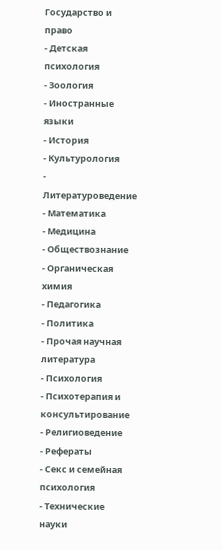Государство и право
- Детская психология
- Зоология
- Иностранные языки
- История
- Культурология
- Литературоведение
- Математика
- Медицина
- Обществознание
- Органическая химия
- Педагогика
- Политика
- Прочая научная литература
- Психология
- Психотерапия и консультирование
- Религиоведение
- Рефераты
- Секс и семейная психология
- Технические науки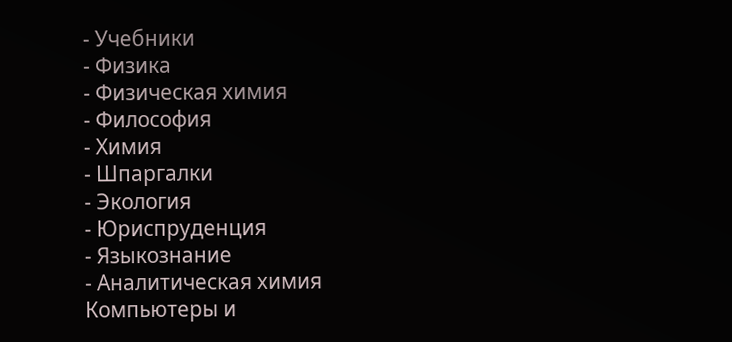- Учебники
- Физика
- Физическая химия
- Философия
- Химия
- Шпаргалки
- Экология
- Юриспруденция
- Языкознание
- Аналитическая химия
Компьютеры и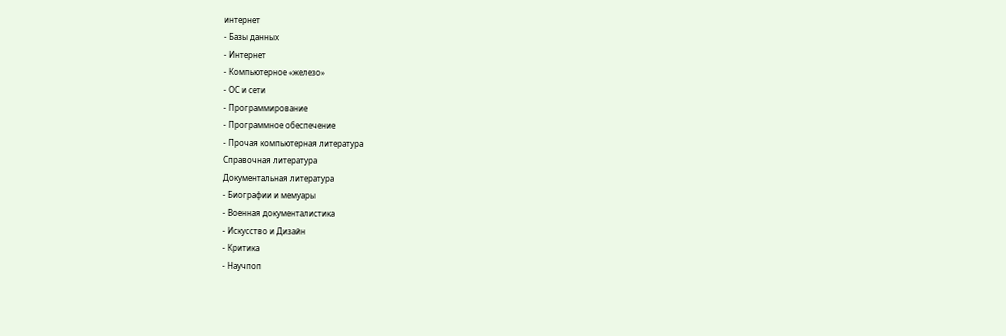интернет
- Базы данных
- Интернет
- Компьютерное «железо»
- ОС и сети
- Программирование
- Программное обеспечение
- Прочая компьютерная литература
Справочная литература
Документальная литература
- Биографии и мемуары
- Военная документалистика
- Искусство и Дизайн
- Критика
- Научпоп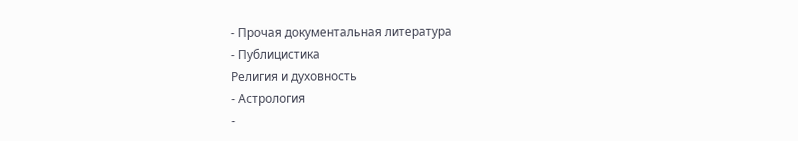- Прочая документальная литература
- Публицистика
Религия и духовность
- Астрология
-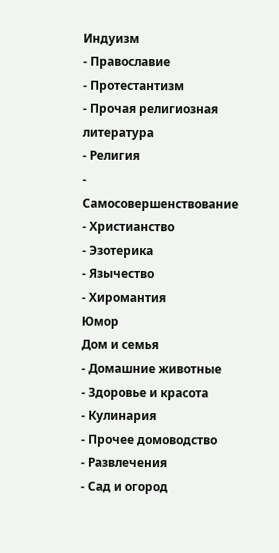Индуизм
- Православие
- Протестантизм
- Прочая религиозная литература
- Религия
- Самосовершенствование
- Христианство
- Эзотерика
- Язычество
- Хиромантия
Юмор
Дом и семья
- Домашние животные
- Здоровье и красота
- Кулинария
- Прочее домоводство
- Развлечения
- Сад и огород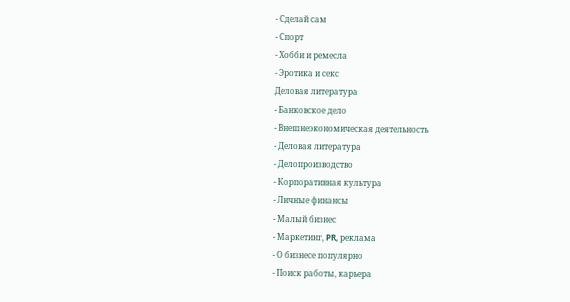- Сделай сам
- Спорт
- Хобби и ремесла
- Эротика и секс
Деловая литература
- Банковское дело
- Внешнеэкономическая деятельность
- Деловая литература
- Делопроизводство
- Корпоративная культура
- Личные финансы
- Малый бизнес
- Маркетинг, PR, реклама
- О бизнесе популярно
- Поиск работы, карьера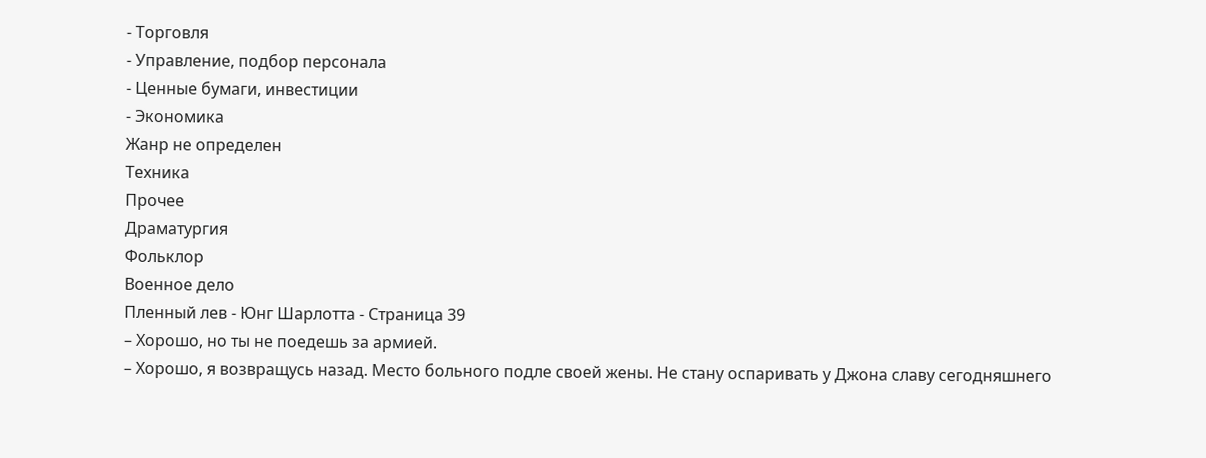- Торговля
- Управление, подбор персонала
- Ценные бумаги, инвестиции
- Экономика
Жанр не определен
Техника
Прочее
Драматургия
Фольклор
Военное дело
Пленный лев - Юнг Шарлотта - Страница 39
– Хорошо, но ты не поедешь за армией.
– Хорошо, я возвращусь назад. Место больного подле своей жены. Не стану оспаривать у Джона славу сегодняшнего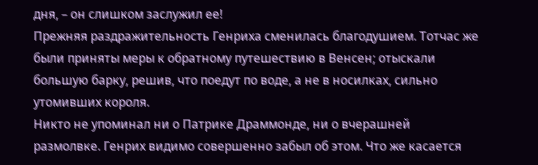дня, – он слишком заслужил ее!
Прежняя раздражительность Генриха сменилась благодушием. Тотчас же были приняты меры к обратному путешествию в Венсен; отыскали большую барку, решив, что поедут по воде, а не в носилках, сильно утомивших короля.
Никто не упоминал ни о Патрике Драммонде, ни о вчерашней размолвке. Генрих видимо совершенно забыл об этом. Что же касается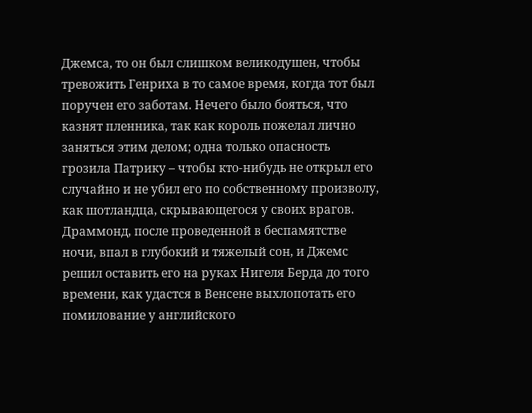Джемса, то он был слишком великодушен, чтобы тревожить Генриха в то самое время, когда тот был поручен его заботам. Нечего было бояться, что казнят пленника, так как король пожелал лично заняться этим делом; одна только опасность грозила Патрику – чтобы кто-нибудь не открыл его случайно и не убил его по собственному произволу, как шотландца, скрывающегося у своих врагов.
Драммонд, после проведенной в беспамятстве ночи, впал в глубокий и тяжелый сон, и Джемс решил оставить его на руках Нигеля Берда до того времени, как удастся в Венсене выхлопотать его помилование у английского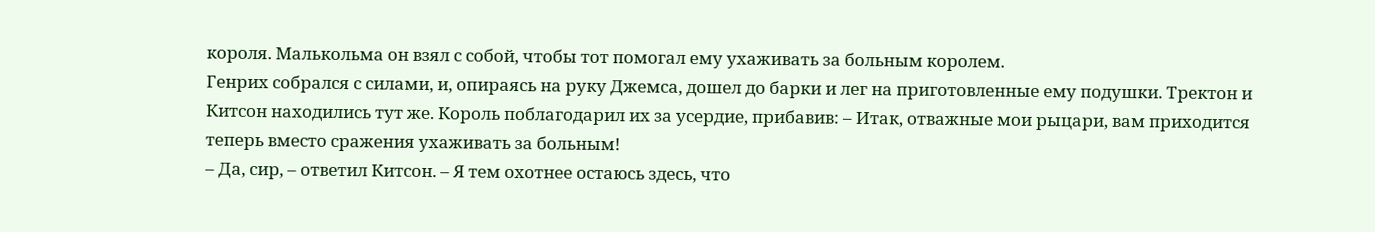короля. Малькольма он взял с собой, чтобы тот помогал ему ухаживать за больным королем.
Генрих собрался с силами, и, опираясь на руку Джемса, дошел до барки и лег на приготовленные ему подушки. Тректон и Китсон находились тут же. Король поблагодарил их за усердие, прибавив: – Итак, отважные мои рыцари, вам приходится теперь вместо сражения ухаживать за больным!
– Да, сир, – ответил Китсон. – Я тем охотнее остаюсь здесь, что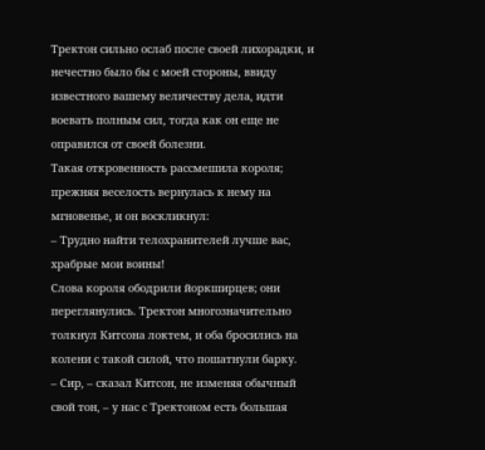Тректон сильно ослаб после своей лихорадки, и нечестно было бы с моей стороны, ввиду известного вашему величеству дела, идти воевать полным сил, тогда как он еще не оправился от своей болезни.
Такая откровенность рассмешила короля; прежняя веселость вернулась к нему на мгновенье, и он воскликнул:
– Трудно найти телохранителей лучше вас, храбрые мои воины!
Слова короля ободрили йоркширцев; они переглянулись. Тректон многозначительно толкнул Китсона локтем, и оба бросились на колени с такой силой, что пошатнули барку.
– Сир, – сказал Китсон, не изменяя обычный свой тон, – у нас с Тректоном есть большая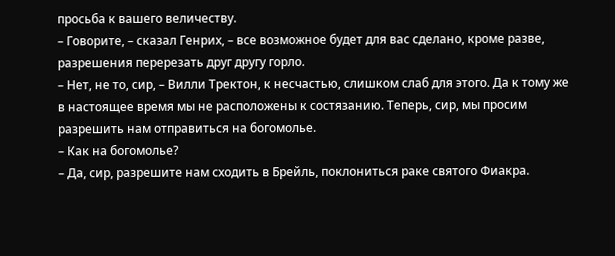просьба к вашего величеству.
– Говорите, – сказал Генрих, – все возможное будет для вас сделано, кроме разве, разрешения перерезать друг другу горло.
– Нет, не то, сир, – Вилли Тректон, к несчастью, слишком слаб для этого. Да к тому же в настоящее время мы не расположены к состязанию. Теперь, сир, мы просим разрешить нам отправиться на богомолье.
– Как на богомолье?
– Да, сир, разрешите нам сходить в Брейль, поклониться раке святого Фиакра.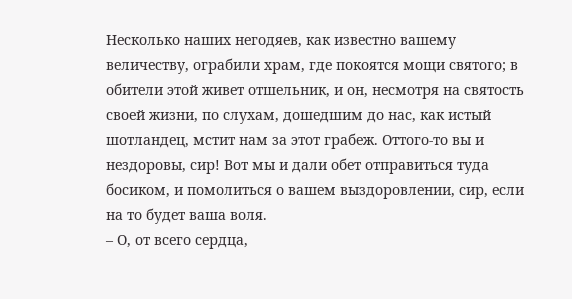Несколько наших негодяев, как известно вашему величеству, ограбили храм, где покоятся мощи святого; в обители этой живет отшельник, и он, несмотря на святость своей жизни, по слухам, дошедшим до нас, как истый шотландец, мстит нам за этот грабеж. Оттого-то вы и нездоровы, сир! Вот мы и дали обет отправиться туда босиком, и помолиться о вашем выздоровлении, сир, если на то будет ваша воля.
– О, от всего сердца,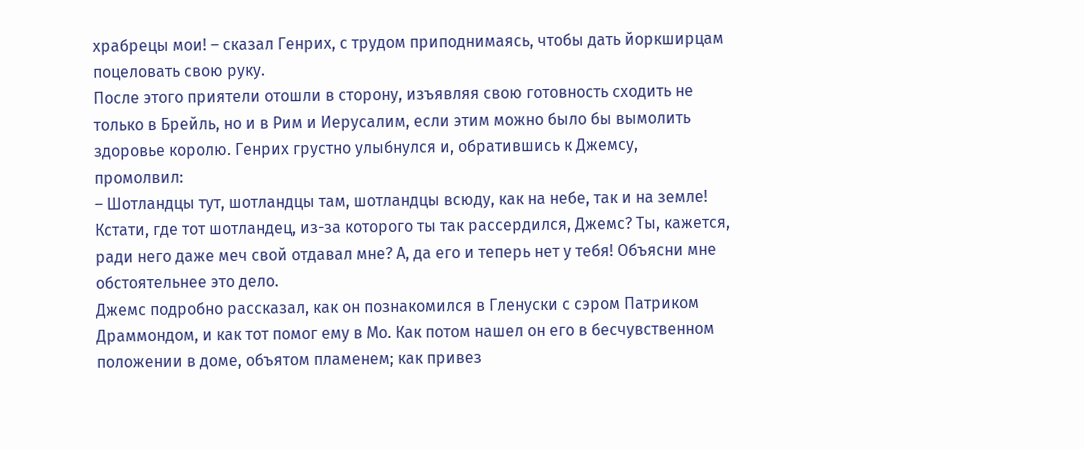храбрецы мои! – сказал Генрих, с трудом приподнимаясь, чтобы дать йоркширцам поцеловать свою руку.
После этого приятели отошли в сторону, изъявляя свою готовность сходить не только в Брейль, но и в Рим и Иерусалим, если этим можно было бы вымолить здоровье королю. Генрих грустно улыбнулся и, обратившись к Джемсу, промолвил:
– Шотландцы тут, шотландцы там, шотландцы всюду, как на небе, так и на земле! Кстати, где тот шотландец, из-за которого ты так рассердился, Джемс? Ты, кажется, ради него даже меч свой отдавал мне? А, да его и теперь нет у тебя! Объясни мне обстоятельнее это дело.
Джемс подробно рассказал, как он познакомился в Гленуски с сэром Патриком Драммондом, и как тот помог ему в Мо. Как потом нашел он его в бесчувственном положении в доме, объятом пламенем; как привез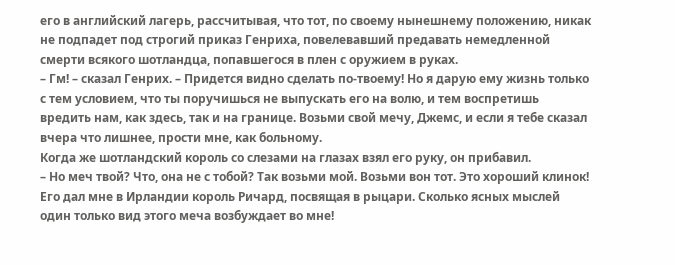его в английский лагерь, рассчитывая, что тот, по своему нынешнему положению, никак не подпадет под строгий приказ Генриха, повелевавший предавать немедленной смерти всякого шотландца, попавшегося в плен с оружием в руках.
– Гм! – сказал Генрих. – Придется видно сделать по-твоему! Но я дарую ему жизнь только с тем условием, что ты поручишься не выпускать его на волю, и тем воспретишь вредить нам, как здесь, так и на границе. Возьми свой мечу, Джемс, и если я тебе сказал вчера что лишнее, прости мне, как больному.
Когда же шотландский король со слезами на глазах взял его руку, он прибавил.
– Но меч твой? Что, она не с тобой? Так возьми мой. Возьми вон тот. Это хороший клинок! Его дал мне в Ирландии король Ричард, посвящая в рыцари. Сколько ясных мыслей один только вид этого меча возбуждает во мне!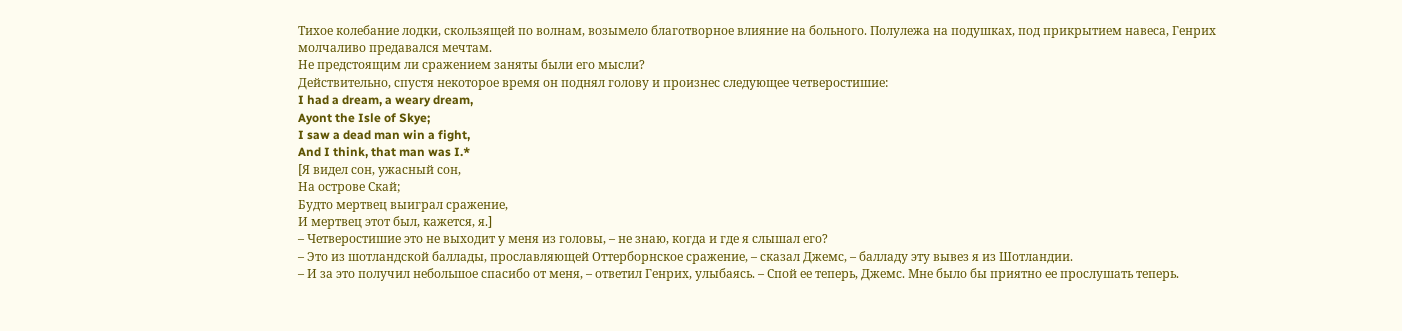Тихое колебание лодки, скользящей по волнам, возымело благотворное влияние на больного. Полулежа на подушках, под прикрытием навеса, Генрих молчаливо предавался мечтам.
Не предстоящим ли сражением заняты были его мысли?
Действительно, спустя некоторое время он поднял голову и произнес следующее четверостишие:
I had a dream, a weary dream,
Ayont the Isle of Skye;
I saw a dead man win a fight,
And I think, that man was I.*
[Я видел сон, ужасный сон,
На острове Скай;
Будто мертвец выиграл сражение,
И мертвец этот был, кажется, я.]
– Четверостишие это не выходит у меня из головы, – не знаю, когда и где я слышал его?
– Это из шотландской баллады, прославляющей Оттерборнское сражение, – сказал Джемс, – балладу эту вывез я из Шотландии.
– И за это получил небольшое спасибо от меня, – ответил Генрих, улыбаясь. – Спой ее теперь, Джемс. Мне было бы приятно ее прослушать теперь.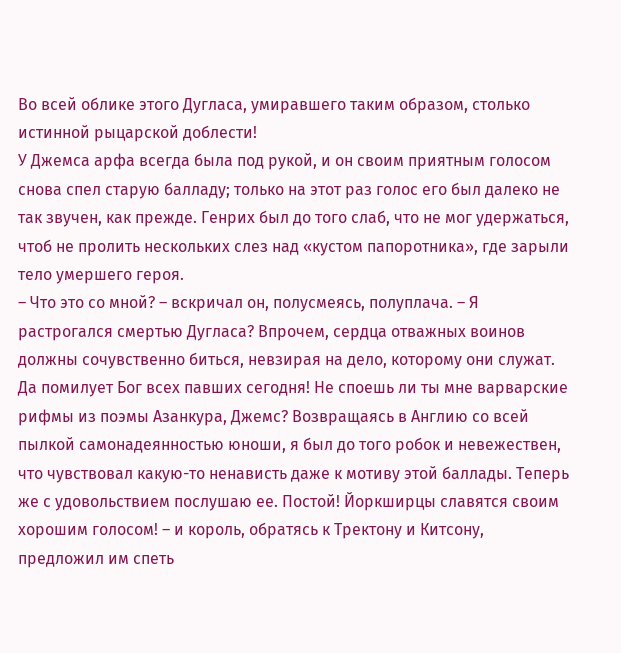Во всей облике этого Дугласа, умиравшего таким образом, столько истинной рыцарской доблести!
У Джемса арфа всегда была под рукой, и он своим приятным голосом снова спел старую балладу; только на этот раз голос его был далеко не так звучен, как прежде. Генрих был до того слаб, что не мог удержаться, чтоб не пролить нескольких слез над «кустом папоротника», где зарыли тело умершего героя.
– Что это со мной? – вскричал он, полусмеясь, полуплача. – Я растрогался смертью Дугласа? Впрочем, сердца отважных воинов должны сочувственно биться, невзирая на дело, которому они служат. Да помилует Бог всех павших сегодня! Не споешь ли ты мне варварские рифмы из поэмы Азанкура, Джемс? Возвращаясь в Англию со всей пылкой самонадеянностью юноши, я был до того робок и невежествен, что чувствовал какую-то ненависть даже к мотиву этой баллады. Теперь же с удовольствием послушаю ее. Постой! Йоркширцы славятся своим хорошим голосом! – и король, обратясь к Тректону и Китсону, предложил им спеть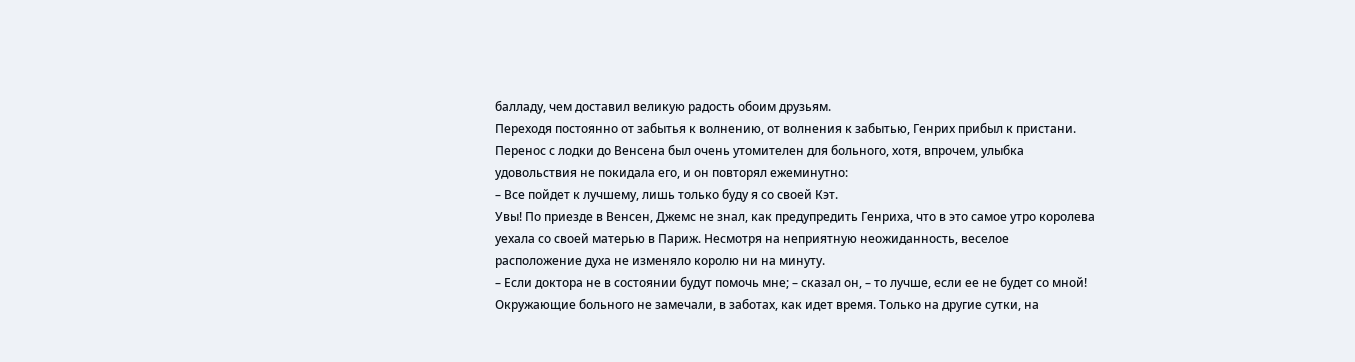балладу, чем доставил великую радость обоим друзьям.
Переходя постоянно от забытья к волнению, от волнения к забытью, Генрих прибыл к пристани. Перенос с лодки до Венсена был очень утомителен для больного, хотя, впрочем, улыбка удовольствия не покидала его, и он повторял ежеминутно:
– Все пойдет к лучшему, лишь только буду я со своей Кэт.
Увы! По приезде в Венсен, Джемс не знал, как предупредить Генриха, что в это самое утро королева уехала со своей матерью в Париж. Несмотря на неприятную неожиданность, веселое расположение духа не изменяло королю ни на минуту.
– Если доктора не в состоянии будут помочь мне; – сказал он, – то лучше, если ее не будет со мной!
Окружающие больного не замечали, в заботах, как идет время. Только на другие сутки, на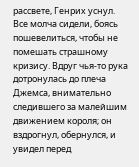рассвете, Генрих уснул.
Все молча сидели, боясь пошевелиться, чтобы не помешать страшному кризису. Вдруг чья-то рука дотронулась до плеча Джемса, внимательно следившего за малейшим движением короля; он вздрогнул, обернулся, и увидел перед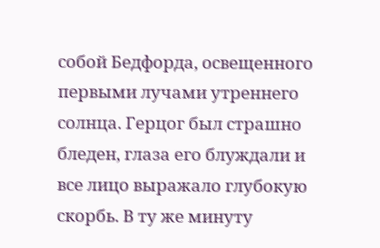собой Бедфорда, освещенного первыми лучами утреннего солнца. Герцог был страшно бледен, глаза его блуждали и все лицо выражало глубокую скорбь. В ту же минуту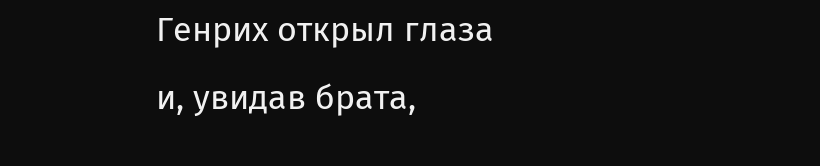Генрих открыл глаза и, увидав брата,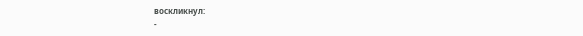воскликнул:
-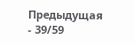Предыдущая
- 39/59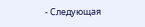- Следующая